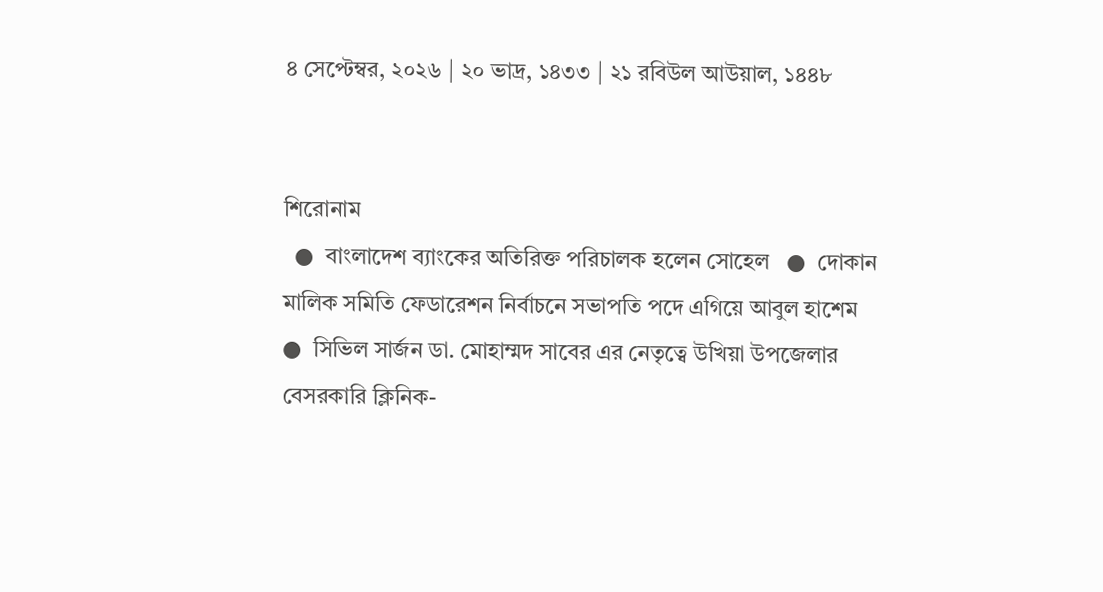৪ সেপ্টেম্বর, ২০২৬ | ২০ ভাদ্র, ১৪৩৩ | ২১ রবিউল আউয়াল, ১৪৪৮


শিরোনাম
  ●  বাংলাদেশ ব্যাংকের অতিরিক্ত পরিচালক হলেন সোহেল   ●  দোকান মালিক সমিতি ফেডারেশন নির্বাচনে সভাপতি পদে এগিয়ে আবুল হাশেম   ●  সিভিল সার্জন ডা. মোহাম্মদ সাবের এর নেতৃত্বে উখিয়া উপজেলার বেসরকারি ক্লিনিক-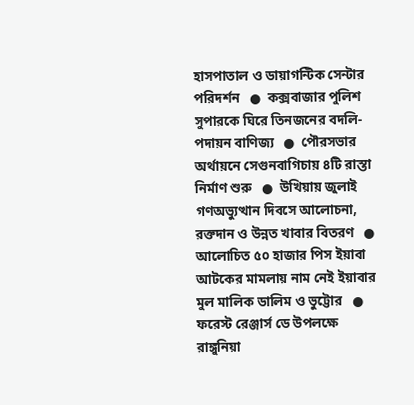হাসপাতাল ও ডায়াগন্টিক সেন্টার পরিদর্শন   ●  কক্সবাজার পুলিশ সুপারকে ঘিরে তিনজনের বদলি-পদায়ন বাণিজ্য   ●  পৌরসভার অর্থায়নে সেগুনবাগিচায় ৪টি রাস্তা নির্মাণ শুরু   ●  উখিয়ায় জুলাই গণঅভ্যুত্থান দিবসে আলোচনা, রক্তদান ও উন্নত খাবার বিতরণ   ●  আলোচিত ৫০ হাজার পিস ইয়াবা আটকের মামলায় নাম নেই ইয়াবার মুল মালিক ডালিম ও ভুট্টোর   ●  ফরেস্ট রেঞ্জার্স ডে উপলক্ষে রাঙ্গুনিয়া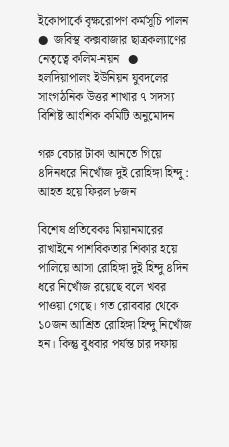ইকোপার্কে বৃক্ষরোপণ কর্মসূচি পালন   ●  জবিস্থ কক্সবাজার ছাত্রকল্যাণের নেতৃত্বে কলিম-নয়ন   ●  হলদিয়াপালং ইউনিয়ন যুবদলের সাংগঠনিক উত্তর শাখার ৭ সদস্য বিশিষ্ট আংশিক কমিটি অনুমোদন

গরু বেচার টাকা আনতে গিয়ে ৪দিনধরে নিখোঁজ দুই রোহিঙ্গা হিন্দু : আহত হয়ে ফিরল ৮জন

বিশেষ প্রতিবেকঃ মিয়ানমারের রাখাইনে পাশবিকতার শিকার হয়ে পালিয়ে আসা রোহিঙ্গা দুই হিন্দু ৪দিন ধরে নিখোঁজ রয়েছে বলে খবর পাওয়া গেছে। গত রোববার থেকে ১০জন আশ্রিত রোহিঙ্গা হিন্দু নিখোঁজ হন। কিন্তু বুধবার পর্যন্ত চার দফায়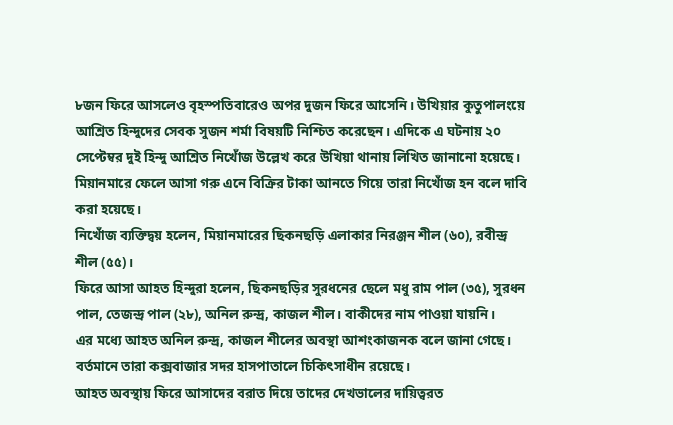৮জন ফিরে আসলেও বৃহস্পতিবারেও অপর দুজন ফিরে আসেনি। উখিয়ার কুতুপালংয়ে আশ্রিত হিন্দুদের সেবক সুজন শর্মা বিষয়টি নিশ্চিত করেছেন। এদিকে এ ঘটনায় ২০ সেপ্টেম্বর দুই হিন্দু আশ্রিত নিখোঁজ উল্লেখ করে উখিয়া থানায় লিখিত জানানো হয়েছে। মিয়ানমারে ফেলে আসা গরু এনে বিক্রির টাকা আনতে গিয়ে তারা নিখোঁজ হন বলে দাবি করা হয়েছে।
নিখোঁজ ব্যক্তিদ্বয় হলেন, মিয়ানমারের ছিকনছড়ি এলাকার নিরঞ্জন শীল (৬০), রবীন্দ্র শীল (৫৫)।
ফিরে আসা আহত হিন্দুরা হলেন, ছিকনছড়ির সুরধনের ছেলে মধু রাম পাল (৩৫), সুরধন পাল, তেজন্দ্র পাল (২৮), অনিল রুন্দ্র, কাজল শীল। বাকীদের নাম পাওয়া যায়নি।
এর মধ্যে আহত অনিল রুন্দ্র, কাজল শীলের অবস্থা আশংকাজনক বলে জানা গেছে। বর্তমানে তারা কক্সবাজার সদর হাসপাতালে চিকিৎসাধীন রয়েছে।
আহত অবস্থায় ফিরে আসাদের বরাত দিয়ে তাদের দেখভালের দায়িত্বরত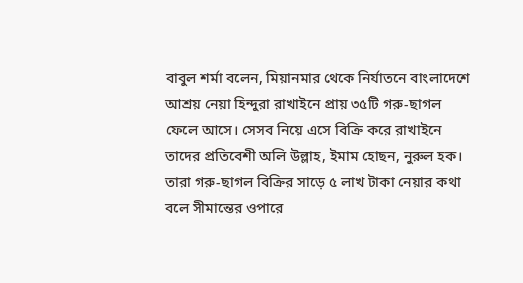বাবুল শর্মা বলেন, মিয়ানমার থেকে নির্যাতনে বাংলাদেশে আশ্রয় নেয়া হিন্দুরা রাখাইনে প্রায় ৩৫টি গরু-ছাগল ফেলে আসে। সেসব নিয়ে এসে বিক্রি করে রাখাইনে তাদের প্রতিবেশী অলি উল্লাহ, ইমাম হোছন, নুরুল হক। তারা গরু-ছাগল বিক্রির সাড়ে ৫ লাখ টাকা নেয়ার কথা বলে সীমান্তের ওপারে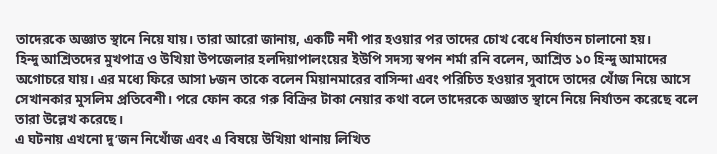তাদেরকে অজ্ঞাত স্থানে নিয়ে যায়। তারা আরো জানায়, একটি নদী পার হওয়ার পর তাদের চোখ বেধে নির্যাতন চালানো হয়।
হিন্দু আশ্রিতদের মুখপাত্র ও উখিয়া উপজেলার হলদিয়াপালংয়ের ইউপি সদস্য স্বপন শর্মা রনি বলেন, আশ্রিত ১০ হিন্দু আমাদের অগোচরে যায়। এর মধ্যে ফিরে আসা ৮জন তাকে বলেন মিয়ানমারের বাসিন্দা এবং পরিচিত হওয়ার সুবাদে তাদের খোঁজ নিয়ে আসে সেখানকার মুসলিম প্রতিবেশী। পরে ফোন করে গরু বিক্রির টাকা নেয়ার কথা বলে তাদেরকে অজ্ঞাত স্থানে নিয়ে নির্যাতন করেছে বলে তারা উল্লেখ করেছে।
এ ঘটনায় এখনো দু’জন নিখোঁজ এবং এ বিষয়ে উখিয়া থানায় লিখিত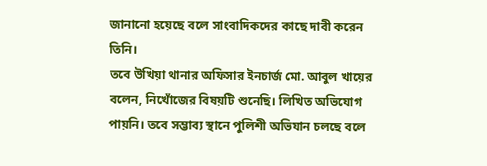জানানো হয়েছে বলে সাংবাদিকদের কাছে দাবী করেন তিনি।
তবে উখিয়া থানার অফিসার ইনচার্জ মো. আবুল খায়ের বলেন, নিখোঁজের বিষয়টি শুনেছি। লিখিত অভিযোগ পায়নি। তবে সম্ভাব্য স্থানে পুলিশী অভিযান চলছে বলে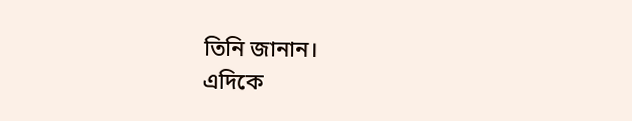তিনি জানান।
এদিকে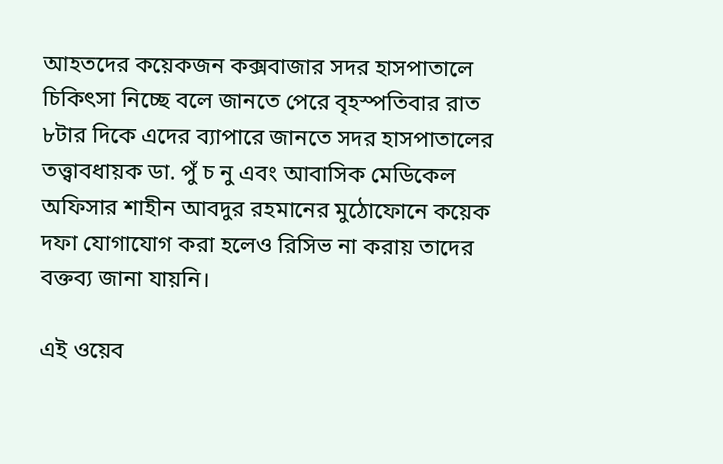আহতদের কয়েকজন কক্সবাজার সদর হাসপাতালে চিকিৎসা নিচ্ছে বলে জানতে পেরে বৃহস্পতিবার রাত ৮টার দিকে এদের ব্যাপারে জানতে সদর হাসপাতালের তত্ত্বাবধায়ক ডা. পুঁ চ নু এবং আবাসিক মেডিকেল অফিসার শাহীন আবদুর রহমানের মুঠোফোনে কয়েক দফা যোগাযোগ করা হলেও রিসিভ না করায় তাদের বক্তব্য জানা যায়নি।

এই ওয়েব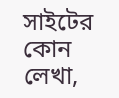সাইটের কোন লেখা,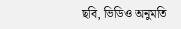ছবি, ভিডিও অনুমতি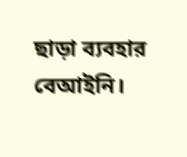ছাড়া ব্যবহার বেআইনি।